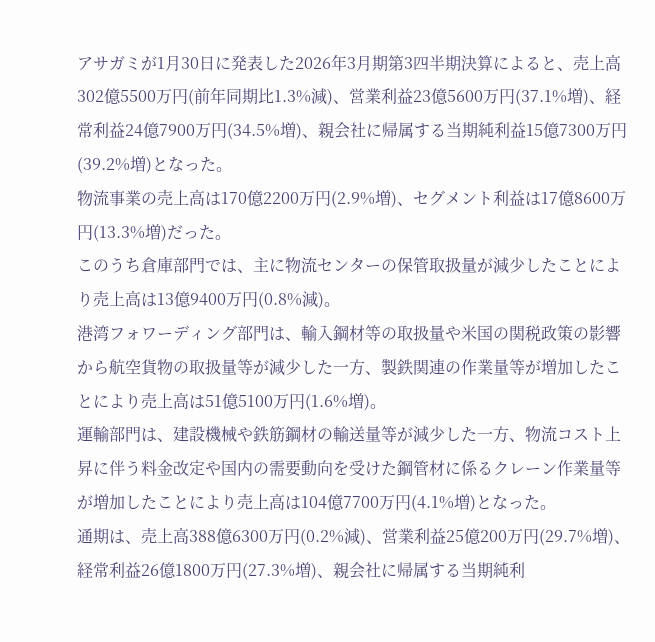アサガミが1月30日に発表した2026年3月期第3四半期決算によると、売上高302億5500万円(前年同期比1.3%減)、営業利益23億5600万円(37.1%増)、経常利益24億7900万円(34.5%増)、親会社に帰属する当期純利益15億7300万円(39.2%増)となった。
物流事業の売上高は170億2200万円(2.9%増)、セグメント利益は17億8600万円(13.3%増)だった。
このうち倉庫部門では、主に物流センターの保管取扱量が減少したことにより売上高は13億9400万円(0.8%減)。
港湾フォワーディング部門は、輸入鋼材等の取扱量や米国の関税政策の影響から航空貨物の取扱量等が減少した一方、製鉄関連の作業量等が増加したことにより売上高は51億5100万円(1.6%増)。
運輸部門は、建設機械や鉄筋鋼材の輸送量等が減少した一方、物流コスト上昇に伴う料金改定や国内の需要動向を受けた鋼管材に係るクレーン作業量等が増加したことにより売上高は104億7700万円(4.1%増)となった。
通期は、売上高388億6300万円(0.2%減)、営業利益25億200万円(29.7%増)、経常利益26億1800万円(27.3%増)、親会社に帰属する当期純利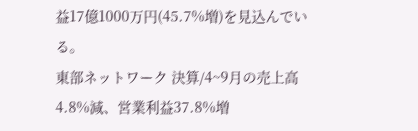益17億1000万円(45.7%増)を見込んでいる。
東部ネットワーク 決算/4~9月の売上高4.8%減、営業利益37.8%増